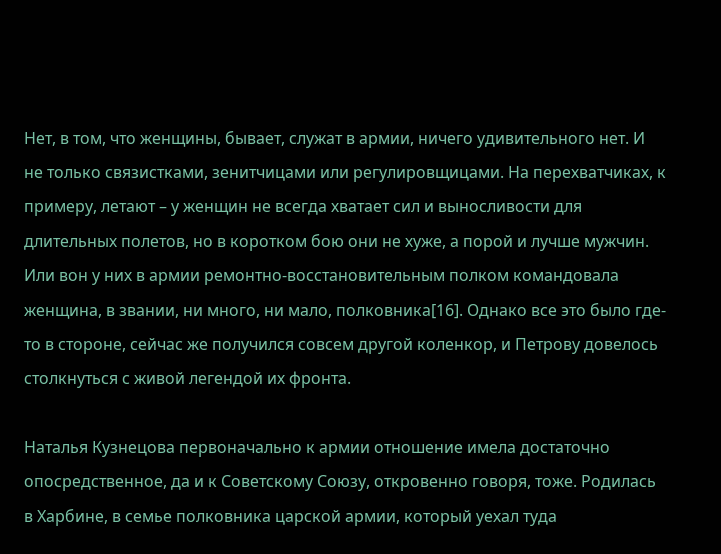Нет, в том, что женщины, бывает, служат в армии, ничего удивительного нет. И не только связистками, зенитчицами или регулировщицами. На перехватчиках, к примеру, летают – у женщин не всегда хватает сил и выносливости для длительных полетов, но в коротком бою они не хуже, а порой и лучше мужчин. Или вон у них в армии ремонтно-восстановительным полком командовала женщина, в звании, ни много, ни мало, полковника[16]. Однако все это было где-то в стороне, сейчас же получился совсем другой коленкор, и Петрову довелось столкнуться с живой легендой их фронта.

Наталья Кузнецова первоначально к армии отношение имела достаточно опосредственное, да и к Советскому Союзу, откровенно говоря, тоже. Родилась в Харбине, в семье полковника царской армии, который уехал туда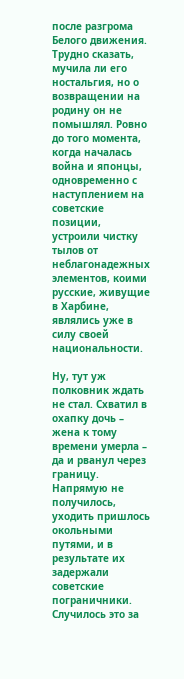после разгрома Белого движения. Трудно сказать, мучила ли его ностальгия, но о возвращении на родину он не помышлял. Ровно до того момента, когда началась война и японцы, одновременно с наступлением на советские позиции, устроили чистку тылов от неблагонадежных элементов, коими русские, живущие в Харбине, являлись уже в силу своей национальности.

Ну, тут уж полковник ждать не стал. Схватил в охапку дочь – жена к тому времени умерла – да и рванул через границу. Напрямую не получилось, уходить пришлось окольными путями, и в результате их задержали советские пограничники. Случилось это за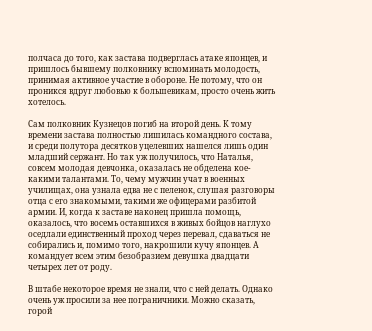полчаса до того, как застава подверглась атаке японцев, и пришлось бывшему полковнику вспоминать молодость, принимая активное участие в обороне. Не потому, что он проникся вдруг любовью к большевикам, просто очень жить хотелось.

Сам полковник Кузнецов погиб на второй день. К тому времени застава полностью лишилась командного состава, и среди полутора десятков уцелевших нашелся лишь один младший сержант. Но так уж получилось, что Наталья, совсем молодая девчонка, оказалась не обделена кое-какими талантами. То, чему мужчин учат в военных училищах, она узнала едва не с пеленок, слушая разговоры отца с его знакомыми, такими же офицерами разбитой армии. И, когда к заставе наконец пришла помощь, оказалось, что восемь оставшихся в живых бойцов наглухо оседлали единственный проход через перевал, сдаваться не собирались и, помимо того, накрошили кучу японцев. А командует всем этим безобразием девушка двадцати четырех лет от роду.

В штабе некоторое время не знали, что с ней делать. Однако очень уж просили за нее пограничники. Можно сказать, горой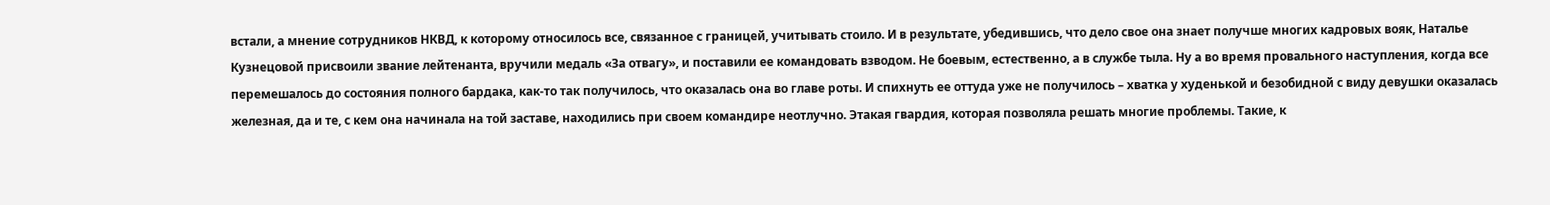встали, а мнение сотрудников НКВД, к которому относилось все, связанное с границей, учитывать стоило. И в результате, убедившись, что дело свое она знает получше многих кадровых вояк, Наталье Кузнецовой присвоили звание лейтенанта, вручили медаль «За отвагу», и поставили ее командовать взводом. Не боевым, естественно, а в службе тыла. Ну а во время провального наступления, когда все перемешалось до состояния полного бардака, как-то так получилось, что оказалась она во главе роты. И спихнуть ее оттуда уже не получилось – хватка у худенькой и безобидной с виду девушки оказалась железная, да и те, с кем она начинала на той заставе, находились при своем командире неотлучно. Этакая гвардия, которая позволяла решать многие проблемы. Такие, к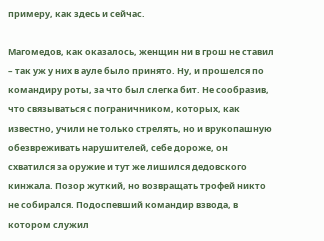примеру, как здесь и сейчас.

Магомедов, как оказалось, женщин ни в грош не ставил – так уж у них в ауле было принято. Ну, и прошелся по командиру роты, за что был слегка бит. Не сообразив, что связываться с пограничником, которых, как известно, учили не только стрелять, но и врукопашную обезвреживать нарушителей, себе дороже, он схватился за оружие и тут же лишился дедовского кинжала. Позор жуткий, но возвращать трофей никто не собирался. Подоспевший командир взвода, в котором служил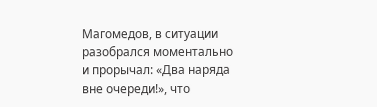Магомедов, в ситуации разобрался моментально и прорычал: «Два наряда вне очереди!», что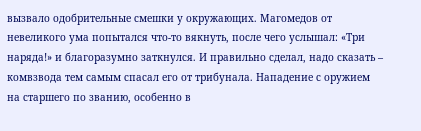вызвало одобрительные смешки у окружающих. Магомедов от невеликого ума попытался что-то вякнуть, после чего услышал: «Три наряда!» и благоразумно заткнулся. И правильно сделал, надо сказать – комвзвода тем самым спасал его от трибунала. Нападение с оружием на старшего по званию, особенно в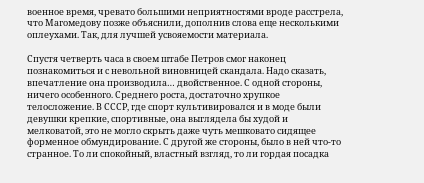военное время, чревато большими неприятностями вроде расстрела, что Магомедову позже объяснили, дополнив слова еще несколькими оплеухами. Так, для лучшей усвояемости материала.

Спустя четверть часа в своем штабе Петров смог наконец познакомиться и с невольной виновницей скандала. Надо сказать, впечатление она производила… двойственное. С одной стороны, ничего особенного. Среднего роста, достаточно хрупкое телосложение. В СССР, где спорт культивировался и в моде были девушки крепкие, спортивные, она выглядела бы худой и мелковатой, это не могло скрыть даже чуть мешковато сидящее форменное обмундирование. С другой же стороны, было в ней что-то странное. То ли спокойный, властный взгляд, то ли гордая посадка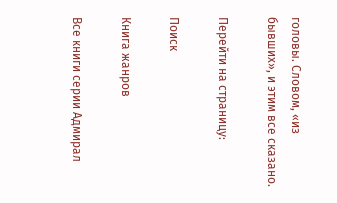головы. Словом, «из бывших», и этим все сказано.

Перейти на страницу:

Поиск

Книга жанров

Все книги серии Адмирал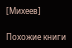[Михеев]

Похожие книги